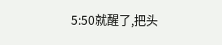5:50就醒了,把头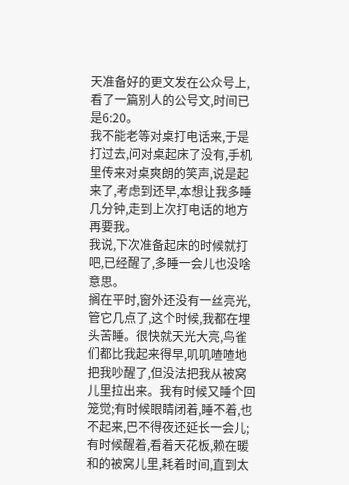天准备好的更文发在公众号上,看了一篇别人的公号文,时间已是6:20。
我不能老等对桌打电话来,于是打过去,问对桌起床了没有,手机里传来对桌爽朗的笑声,说是起来了,考虑到还早,本想让我多睡几分钟,走到上次打电话的地方再要我。
我说,下次准备起床的时候就打吧,已经醒了,多睡一会儿也没啥意思。
搁在平时,窗外还没有一丝亮光,管它几点了,这个时候,我都在埋头苦睡。很快就天光大亮,鸟雀们都比我起来得早,叽叽喳喳地把我吵醒了,但没法把我从被窝儿里拉出来。我有时候又睡个回笼觉;有时候眼睛闭着,睡不着,也不起来,巴不得夜还延长一会儿;有时候醒着,看着天花板,赖在暖和的被窝儿里,耗着时间,直到太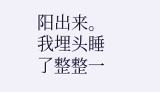阳出来。
我埋头睡了整整一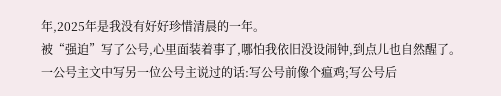年,2025年是我没有好好珍惜清晨的一年。
被“强迫”写了公号,心里面装着事了,哪怕我依旧没设闹钟,到点儿也自然醒了。
一公号主文中写另一位公号主说过的话:写公号前像个瘟鸡;写公号后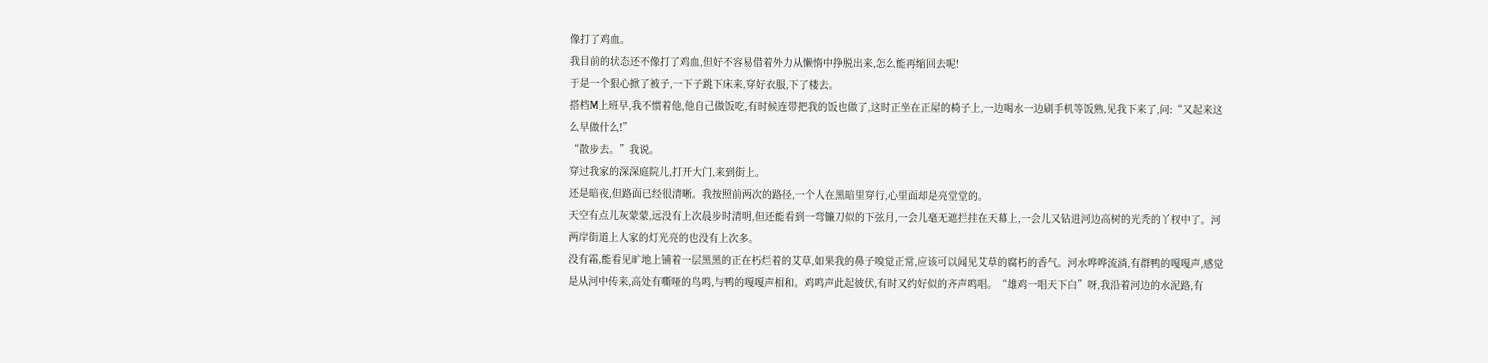像打了鸡血。
我目前的状态还不像打了鸡血,但好不容易借着外力从懒惰中挣脱出来,怎么能再缩回去呢!
于是一个狠心掀了被子,一下子跳下床来,穿好衣服,下了楼去。
搭档M上班早,我不惯着他,他自己做饭吃,有时候连带把我的饭也做了,这时正坐在正屋的椅子上,一边喝水一边刷手机等饭熟,见我下来了,问:“又起来这么早做什么!”
“散步去。”我说。
穿过我家的深深庭院儿,打开大门,来到街上。
还是暗夜,但路面已经很清晰。我按照前两次的路径,一个人在黑暗里穿行,心里面却是亮堂堂的。
天空有点儿灰蒙蒙,远没有上次晨步时清明,但还能看到一弯镰刀似的下弦月,一会儿毫无遮拦挂在天幕上,一会儿又钻进河边高树的光秃的丫杈中了。河两岸街道上人家的灯光亮的也没有上次多。
没有霜,能看见旷地上铺着一层黑黑的正在朽烂着的艾草,如果我的鼻子嗅觉正常,应该可以闻见艾草的腐朽的香气。河水哗哗流淌,有群鸭的嘎嘎声,感觉是从河中传来,高处有嘶哑的鸟鸣,与鸭的嘎嘎声相和。鸡鸣声此起彼伏,有时又约好似的齐声鸣唱。“雄鸡一唱天下白”呀,我沿着河边的水泥路,有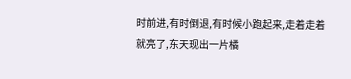时前进,有时倒退,有时候小跑起来,走着走着就亮了,东天现出一片橘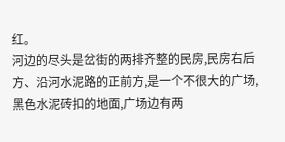红。
河边的尽头是岔街的两排齐整的民房,民房右后方、沿河水泥路的正前方,是一个不很大的广场,黑色水泥砖扣的地面,广场边有两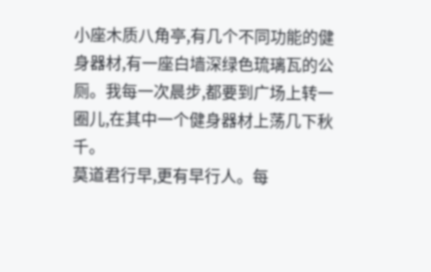小座木质八角亭,有几个不同功能的健身器材,有一座白墙深绿色琉璃瓦的公厕。我每一次晨步,都要到广场上转一圈儿,在其中一个健身器材上荡几下秋千。
莫道君行早,更有早行人。每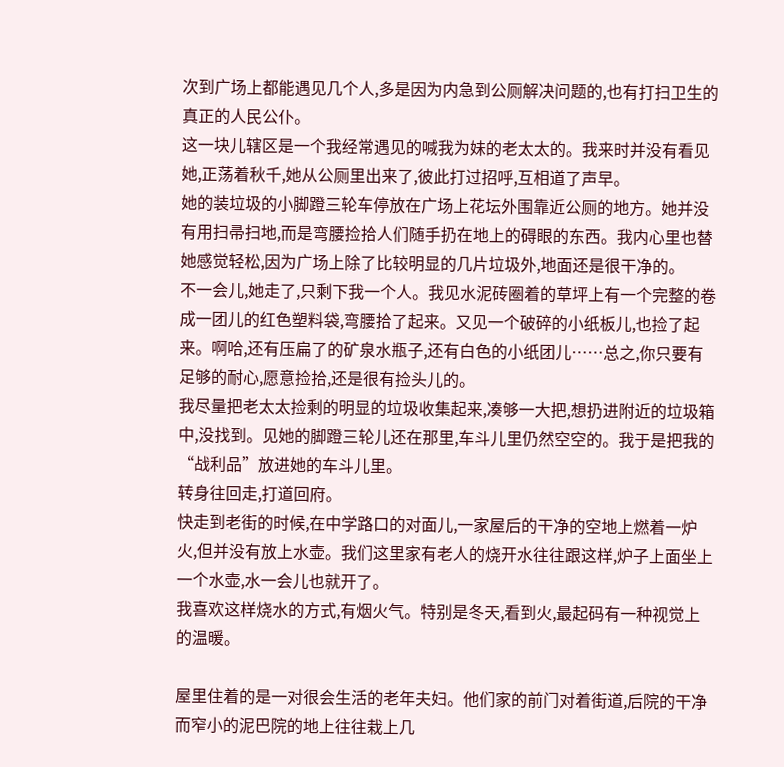次到广场上都能遇见几个人,多是因为内急到公厕解决问题的,也有打扫卫生的真正的人民公仆。
这一块儿辖区是一个我经常遇见的喊我为妹的老太太的。我来时并没有看见她,正荡着秋千,她从公厕里出来了,彼此打过招呼,互相道了声早。
她的装垃圾的小脚蹬三轮车停放在广场上花坛外围靠近公厕的地方。她并没有用扫帚扫地,而是弯腰捡拾人们随手扔在地上的碍眼的东西。我内心里也替她感觉轻松,因为广场上除了比较明显的几片垃圾外,地面还是很干净的。
不一会儿,她走了,只剩下我一个人。我见水泥砖圈着的草坪上有一个完整的卷成一团儿的红色塑料袋,弯腰拾了起来。又见一个破碎的小纸板儿,也捡了起来。啊哈,还有压扁了的矿泉水瓶子,还有白色的小纸团儿……总之,你只要有足够的耐心,愿意捡拾,还是很有捡头儿的。
我尽量把老太太捡剩的明显的垃圾收集起来,凑够一大把,想扔进附近的垃圾箱中,没找到。见她的脚蹬三轮儿还在那里,车斗儿里仍然空空的。我于是把我的“战利品”放进她的车斗儿里。
转身往回走,打道回府。
快走到老街的时候,在中学路口的对面儿,一家屋后的干净的空地上燃着一炉火,但并没有放上水壶。我们这里家有老人的烧开水往往跟这样,炉子上面坐上一个水壶,水一会儿也就开了。
我喜欢这样烧水的方式,有烟火气。特别是冬天,看到火,最起码有一种视觉上的温暖。

屋里住着的是一对很会生活的老年夫妇。他们家的前门对着街道,后院的干净而窄小的泥巴院的地上往往栽上几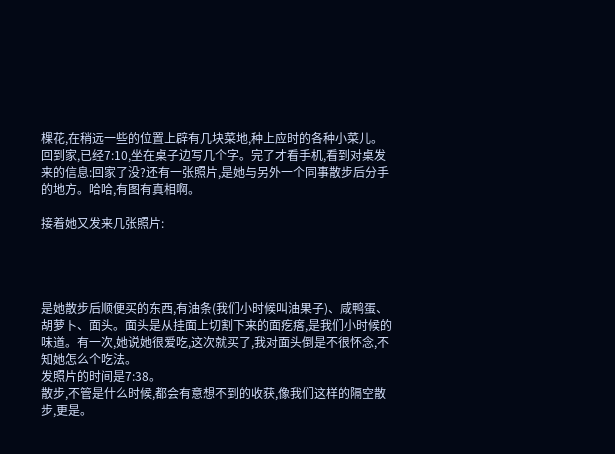棵花,在稍远一些的位置上辟有几块菜地,种上应时的各种小菜儿。
回到家,已经7:10,坐在桌子边写几个字。完了才看手机,看到对桌发来的信息:回家了没?还有一张照片,是她与另外一个同事散步后分手的地方。哈哈,有图有真相啊。

接着她又发来几张照片:




是她散步后顺便买的东西,有油条(我们小时候叫油果子)、咸鸭蛋、胡萝卜、面头。面头是从挂面上切割下来的面疙瘩,是我们小时候的味道。有一次,她说她很爱吃,这次就买了,我对面头倒是不很怀念,不知她怎么个吃法。
发照片的时间是7:38。
散步,不管是什么时候,都会有意想不到的收获,像我们这样的隔空散步,更是。